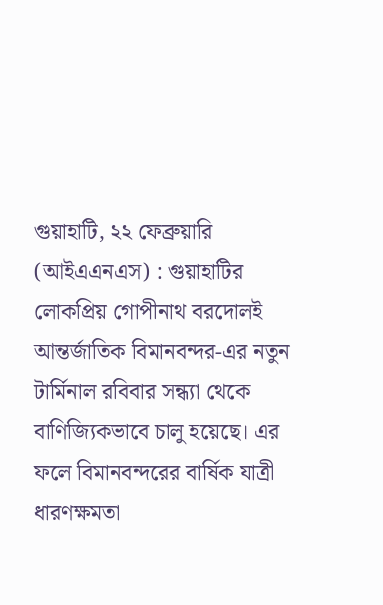গুয়াহাটি, ২২ ফেব্রুয়ারি (আইএএনএস) : গুয়াহাটির লোকপ্রিয় গোপীনাথ বরদোলই আন্তর্জাতিক বিমানবন্দর-এর নতুন টার্মিনাল রবিবার সন্ধ্যা থেকে বাণিজ্যিকভাবে চালু হয়েছে। এর ফলে বিমানবন্দরের বার্ষিক যাত্রী ধারণক্ষমতা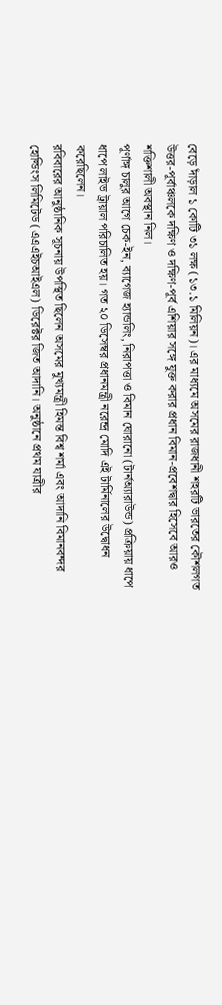বেড়ে দাঁড়াল ১ কোটি ৩১ লক্ষ (১৩.১ মিলিয়ন)। এর মাধ্যমে অসমের রাজধানী শহরটি ভারতের কৌশলগত উত্তর-পূর্বাঞ্চলকে দক্ষিণ ও দক্ষিণ-পূর্ব এশিয়ার সঙ্গে যুক্ত করার প্রধান বিমান-প্রবেশদ্বার হিসেবে আরও শক্তিশালী অবস্থান নিল।
পূর্ণাঙ্গ চালুর আগে চেক-ইন, ব্যাগেজ হ্যান্ডলিং, নিরাপত্তা ও বিমান ঘোরানো (টার্নঅ্যারাউন্ড) প্রক্রিয়ায় ধাপে ধাপে লাইভ ট্রায়াল পরিচালিত হয়। গত ২০ ডিসেম্বর প্রধানমন্ত্রী নরেন্দ্র মোদি এই টার্মিনালের উদ্বোধন করেছিলেন।
রবিবারের আনুষ্ঠানিক সূচনায় উপস্থিত ছিলেন অসমের মুখ্যমন্ত্রী হিমন্ত বিশ্ব শর্মা এবং আদানি বিমানবন্দর হোল্ডিংস লিমিটেড (এএএইচআইএল) ডিরেক্টর জিত আদানি। অনুষ্ঠানে প্রথম যাত্রীর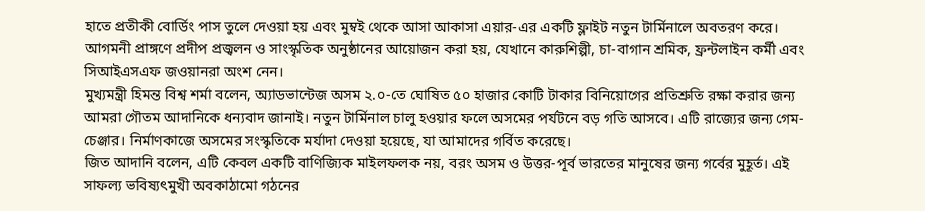হাতে প্রতীকী বোর্ডিং পাস তুলে দেওয়া হয় এবং মুম্বই থেকে আসা আকাসা এয়ার-এর একটি ফ্লাইট নতুন টার্মিনালে অবতরণ করে।
আগমনী প্রাঙ্গণে প্রদীপ প্রজ্বলন ও সাংস্কৃতিক অনুষ্ঠানের আয়োজন করা হয়, যেখানে কারুশিল্পী, চা-বাগান শ্রমিক, ফ্রন্টলাইন কর্মী এবং সিআইএসএফ জওয়ানরা অংশ নেন।
মুখ্যমন্ত্রী হিমন্ত বিশ্ব শর্মা বলেন, অ্যাডভান্টেজ অসম ২.০-তে ঘোষিত ৫০ হাজার কোটি টাকার বিনিয়োগের প্রতিশ্রুতি রক্ষা করার জন্য আমরা গৌতম আদানিকে ধন্যবাদ জানাই। নতুন টার্মিনাল চালু হওয়ার ফলে অসমের পর্যটনে বড় গতি আসবে। এটি রাজ্যের জন্য গেম-চেঞ্জার। নির্মাণকাজে অসমের সংস্কৃতিকে মর্যাদা দেওয়া হয়েছে, যা আমাদের গর্বিত করেছে।
জিত আদানি বলেন, এটি কেবল একটি বাণিজ্যিক মাইলফলক নয়, বরং অসম ও উত্তর-পূর্ব ভারতের মানুষের জন্য গর্বের মুহূর্ত। এই সাফল্য ভবিষ্যৎমুখী অবকাঠামো গঠনের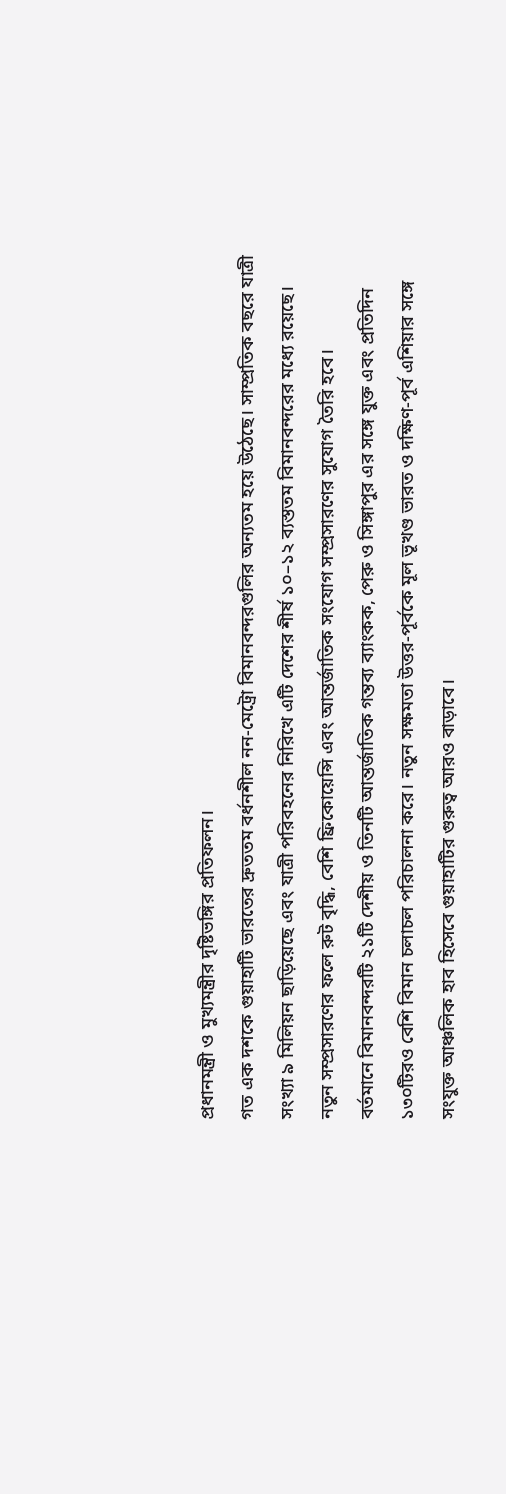প্রধানমন্ত্রী ও মুখ্যমন্ত্রীর দৃষ্টিভঙ্গির প্রতিফলন।
গত এক দশকে গুয়াহাটি ভারতের দ্রুততম বর্ধনশীল নন-মেট্রো বিমানবন্দরগুলির অন্যতম হয়ে উঠেছে। সাম্প্রতিক বছরে যাত্রী সংখ্যা ৯ মিলিয়ন ছাড়িয়েছে এবং যাত্রী পরিবহনের নিরিখে এটি দেশের শীর্ষ ১০–১২ ব্যস্ততম বিমানবন্দরের মধ্যে রয়েছে। নতুন সম্প্রসারণের ফলে রুট বৃদ্ধি, বেশি ফ্রিকোয়েন্সি এবং আন্তর্জাতিক সংযোগ সম্প্রসারণের সুযোগ তৈরি হবে।
বর্তমানে বিমানবন্দরটি ২১টি দেশীয় ও তিনটি আন্তর্জাতিক গন্তব্য ব্যাংকক, পেরু ও সিঙ্গাপুর এর সঙ্গে যুক্ত এবং প্রতিদিন ১৩০টিরও বেশি বিমান চলাচল পরিচালনা করে। নতুন সক্ষমতা উত্তর-পূর্বকে মূল ভূখণ্ড ভারত ও দক্ষিণ-পূর্ব এশিয়ার সঙ্গে সংযুক্ত আঞ্চলিক হাব হিসেবে গুয়াহাটির গুরুত্ব আরও বাড়াবে।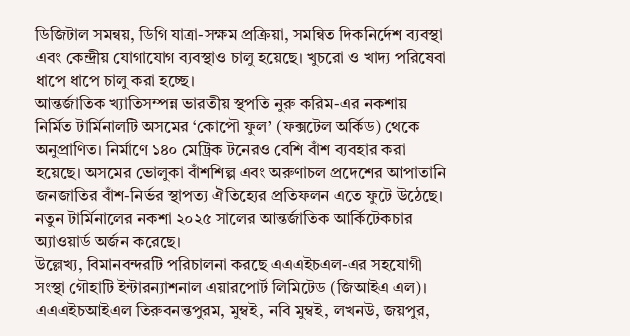ডিজিটাল সমন্বয়, ডিগি যাত্রা-সক্ষম প্রক্রিয়া, সমন্বিত দিকনির্দেশ ব্যবস্থা এবং কেন্দ্রীয় যোগাযোগ ব্যবস্থাও চালু হয়েছে। খুচরো ও খাদ্য পরিষেবা ধাপে ধাপে চালু করা হচ্ছে।
আন্তর্জাতিক খ্যাতিসম্পন্ন ভারতীয় স্থপতি নুরু করিম-এর নকশায় নির্মিত টার্মিনালটি অসমের ‘কোপৌ ফুল’ (ফক্সটেল অর্কিড) থেকে অনুপ্রাণিত। নির্মাণে ১৪০ মেট্রিক টনেরও বেশি বাঁশ ব্যবহার করা হয়েছে। অসমের ভোলুকা বাঁশশিল্প এবং অরুণাচল প্রদেশের আপাতানি জনজাতির বাঁশ-নির্ভর স্থাপত্য ঐতিহ্যের প্রতিফলন এতে ফুটে উঠেছে।
নতুন টার্মিনালের নকশা ২০২৫ সালের আন্তর্জাতিক আর্কিটেকচার অ্যাওয়ার্ড অর্জন করেছে।
উল্লেখ্য, বিমানবন্দরটি পরিচালনা করছে এএএইচএল-এর সহযোগী সংস্থা গৌহাটি ইন্টারন্যাশনাল এয়ারপোর্ট লিমিটেড (জিআইএ এল)। এএএইচআইএল তিরুবনন্তপুরম, মুম্বই, নবি মুম্বই, লখনউ, জয়পুর,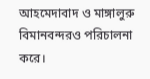আহমেদাবাদ ও মাঙ্গালুরু বিমানবন্দরও পরিচালনা করে।